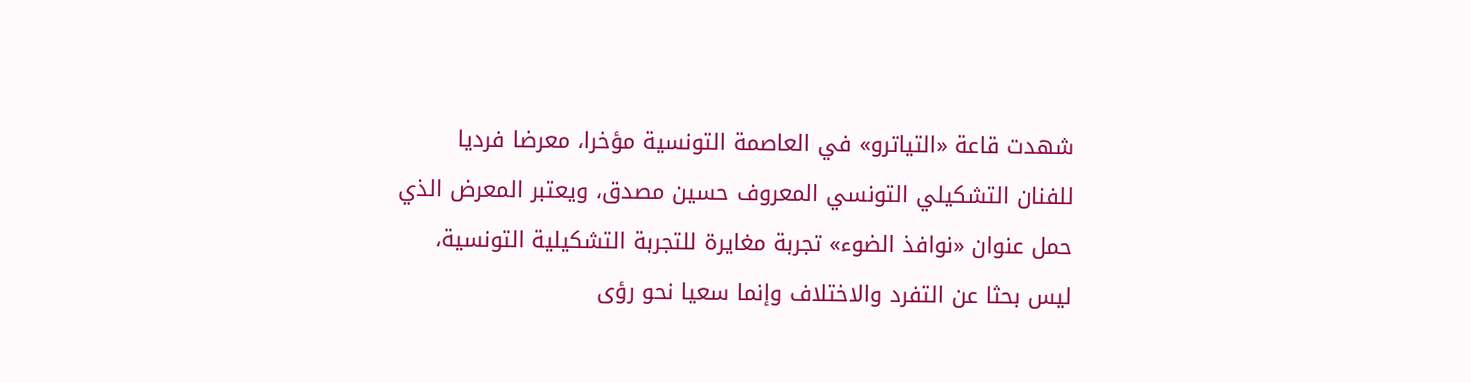شهدت قاعة «التياترو» في العاصمة التونسية مؤخرا، معرضا فرديا للفنان التشكيلي التونسي المعروف حسين مصدق، ويعتبر المعرض الذي حمل عنوان «نوافذ الضوء» تجربة مغايرة للتجربة التشكيلية التونسية، ليس بحثا عن التفرد والاختلاف وإنما سعيا نحو رؤى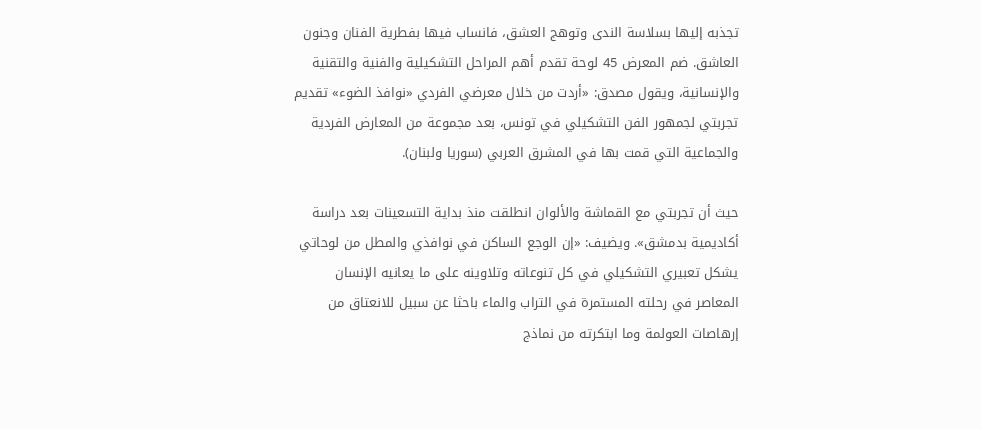تجذبه إليها بسلاسة الندى وتوهج العشق، فانساب فيها بفطرية الفنان وجنون العاشق. ضم المعرض 45 لوحة تقدم أهم المراحل التشكيلية والفنية والتقنية والإنسانية، ويقول مصدق: «أردت من خلال معرضي الفردي «نوافذ الضوء» تقديم تجربتي لجمهور الفن التشكيلي في تونس، بعد مجموعة من المعارض الفردية والجماعية التي قمت بها في المشرق العربي (سوريا ولبنان).

حيث أن تجربتي مع القماشة والألوان انطلقت منذ بداية التسعينات بعد دراسة أكاديمية بدمشق». ويضيف: «إن الوجع الساكن في نوافذي والمطل من لوحاتي يشكل تعبيري التشكيلي في كل تنوعاته وتلاوينه على ما يعانيه الإنسان المعاصر في رحلته المستمرة في التراب والماء باحثا عن سبيل للانعتاق من إرهاصات العولمة وما ابتكرته من نماذج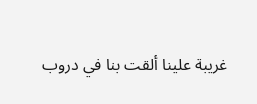غريبة علينا ألقت بنا في دروب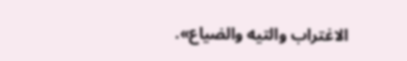الاغتراب والتيه والضياع».